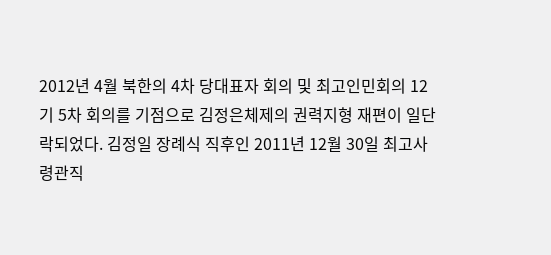2012년 4월 북한의 4차 당대표자 회의 및 최고인민회의 12기 5차 회의를 기점으로 김정은체제의 권력지형 재편이 일단락되었다. 김정일 장례식 직후인 2011년 12월 30일 최고사령관직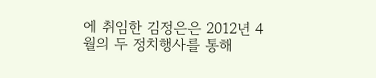에 취임한 김정은은 2012년 4월의 두 정치행사를 통해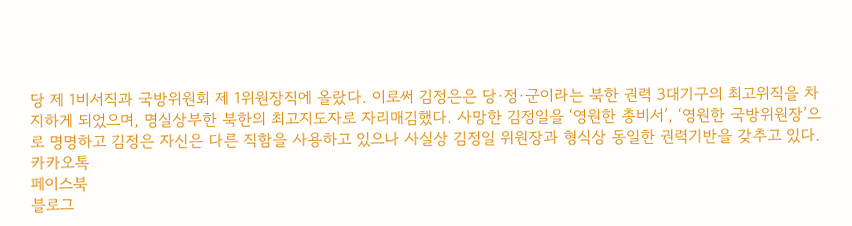당 제 1비서직과 국방위원회 제 1위원장직에 올랐다. 이로써 김정은은 당·정·군이라는 북한 권력 3대기구의 최고위직을 차지하게 되었으며, 명실상부한 북한의 최고지도자로 자리매김했다. 사망한 김정일을 ‘영원한 총비서’, ‘영원한 국방위원장’으로 명명하고 김정은 자신은 다른 직함을 사용하고 있으나 사실상 김정일 위원장과 형식상 동일한 권력기반을 갖추고 있다.
카카오톡
페이스북
블로그